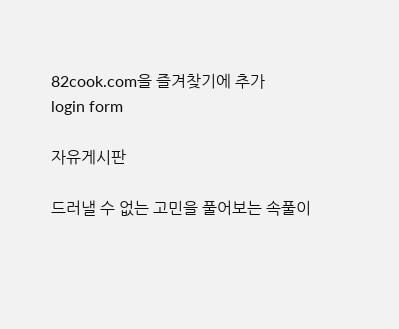82cook.com을 즐겨찾기에 추가
login form

자유게시판

드러낼 수 없는 고민을 풀어보는 속풀이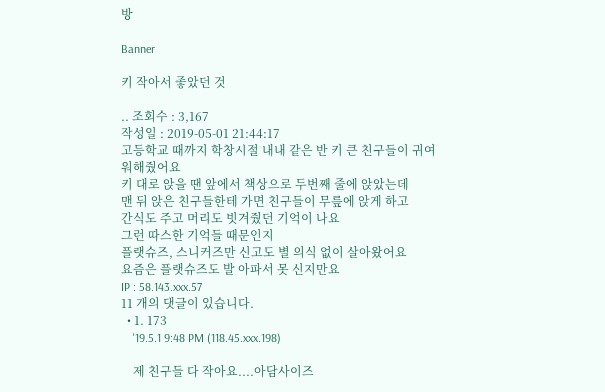방

Banner

키 작아서 좋았던 것

.. 조회수 : 3,167
작성일 : 2019-05-01 21:44:17
고등학교 때까지 학창시절 내내 같은 반 키 큰 친구들이 귀여워해줬어요
키 대로 앉을 땐 앞에서 책상으로 두번째 줄에 앉았는데
맨 뒤 앉은 친구들한테 가면 친구들이 무릎에 앉게 하고
간식도 주고 머리도 빗겨줬던 기억이 나요
그런 따스한 기억들 때문인지
플랫슈즈, 스니커즈만 신고도 별 의식 없이 살아왔어요
요즘은 플랫슈즈도 발 아파서 못 신지만요
IP : 58.143.xxx.57
11 개의 댓글이 있습니다.
  • 1. 173
    '19.5.1 9:48 PM (118.45.xxx.198)

    제 친구들 다 작아요....아담사이즈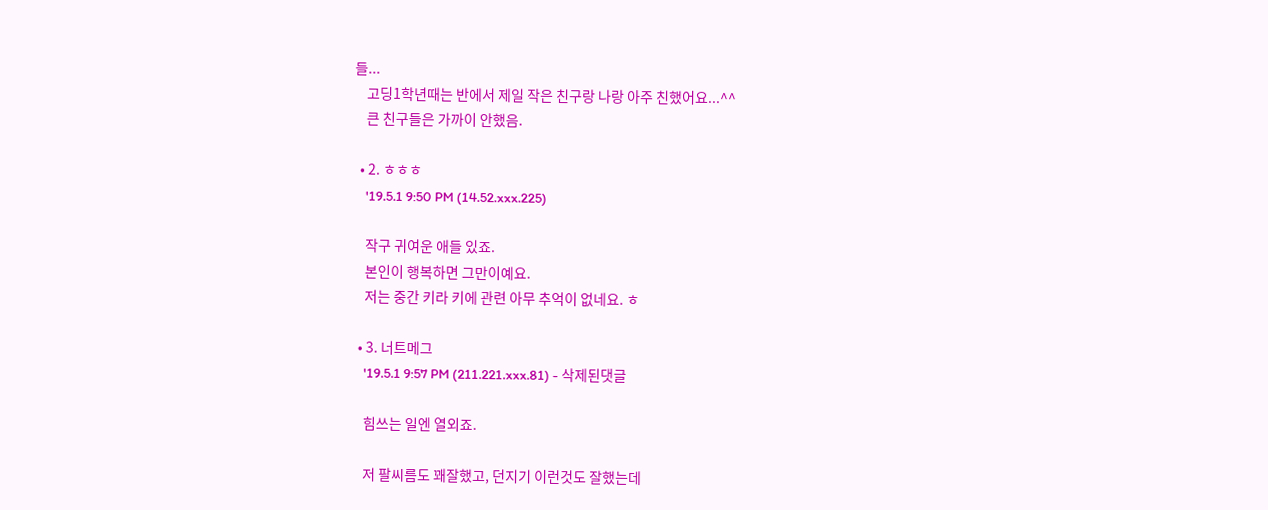들...
    고딩1학년때는 반에서 제일 작은 친구랑 나랑 아주 친했어요...^^
    큰 친구들은 가까이 안했음.

  • 2. ㅎㅎㅎ
    '19.5.1 9:50 PM (14.52.xxx.225)

    작구 귀여운 애들 있죠.
    본인이 행복하면 그만이예요.
    저는 중간 키라 키에 관련 아무 추억이 없네요. ㅎ

  • 3. 너트메그
    '19.5.1 9:57 PM (211.221.xxx.81) - 삭제된댓글

    힘쓰는 일엔 열외죠.

    저 팔씨름도 꽤잘했고, 던지기 이런것도 잘했는데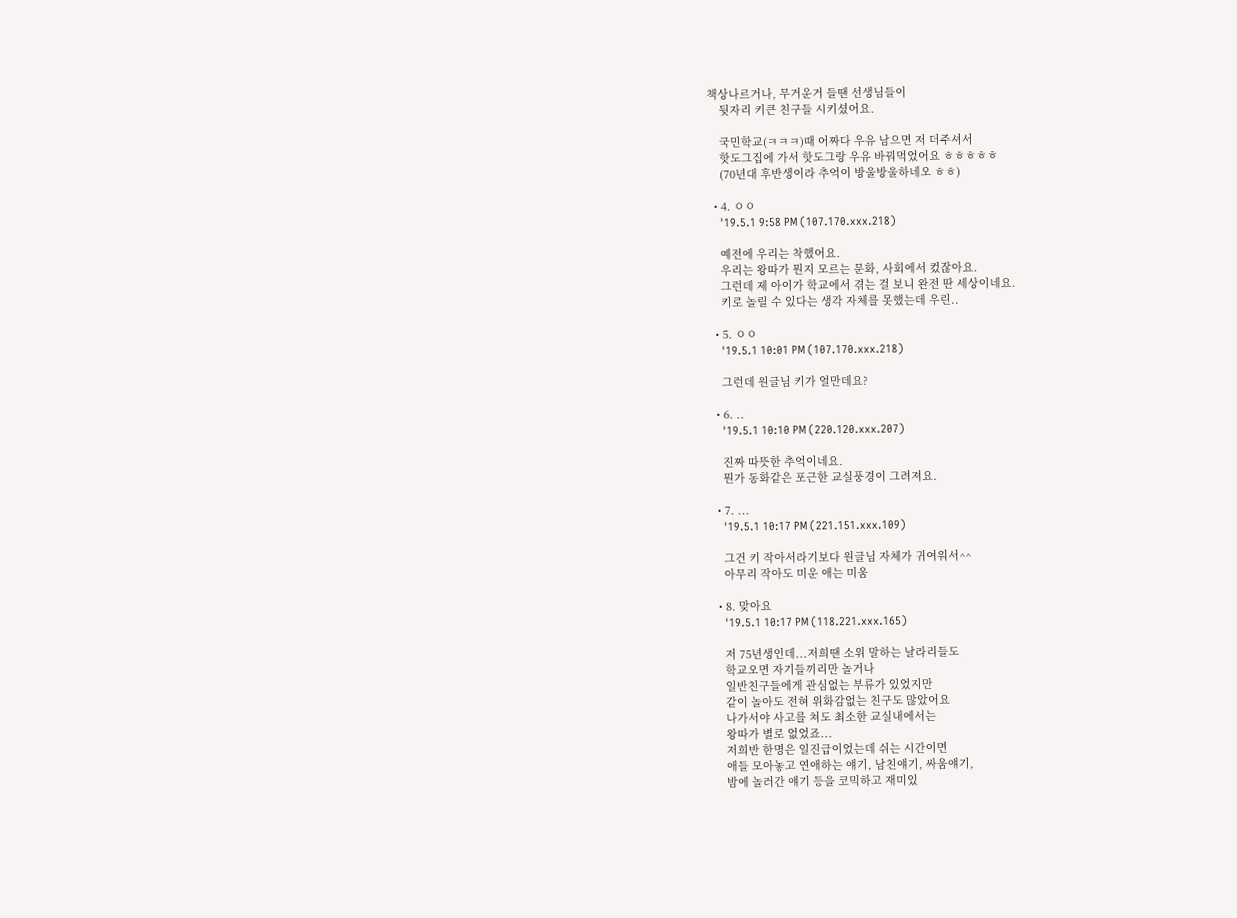책상나르거나, 무거운거 들땐 선생님들이
    뒷자리 키큰 친구들 시키셨어요.

    국민학교(ㅋㅋㅋ)때 어짜다 우유 남으면 저 더주셔서
    핫도그집에 가서 핫도그랑 우유 바꿔먹었어요 ㅎㅎㅎㅎㅎ
    (70년대 후반생이라 추억이 방울방울하네오 ㅎㅎ)

  • 4. ㅇㅇ
    '19.5.1 9:58 PM (107.170.xxx.218)

    예전에 우리는 착했어요.
    우리는 왕따가 뭔지 모르는 문화, 사회에서 컸잖아요.
    그런데 제 아이가 학교에서 겪는 걸 보니 완전 딴 세상이네요.
    키로 놀릴 수 있다는 생각 자체를 못했는데 우린..

  • 5. ㅇㅇ
    '19.5.1 10:01 PM (107.170.xxx.218)

    그런데 원글님 키가 얼만데요?

  • 6. ..
    '19.5.1 10:10 PM (220.120.xxx.207)

    진짜 따뜻한 추억이네요.
    뭔가 동화같은 포근한 교실풍경이 그려져요.

  • 7. ...
    '19.5.1 10:17 PM (221.151.xxx.109)

    그건 키 작아서라기보다 원글님 자체가 귀여워서^^
    아무리 작아도 미운 애는 미움

  • 8. 맞아요
    '19.5.1 10:17 PM (118.221.xxx.165)

    저 75년생인데...저희땐 소위 말하는 날라리들도
    학교오면 자기들끼리만 놀거나
    일반친구들에게 관심없는 부류가 있었지만
    같이 놀아도 전혀 위화감없는 친구도 많았어요
    나가서야 사고를 쳐도 최소한 교실내에서는
    왕따가 별로 없었죠...
    저희반 한명은 일진급이었는데 쉬는 시간이면
    애들 모아놓고 연애하는 얘기, 남친얘기, 싸움얘기,
    밤에 놀러간 얘기 등을 코믹하고 재미있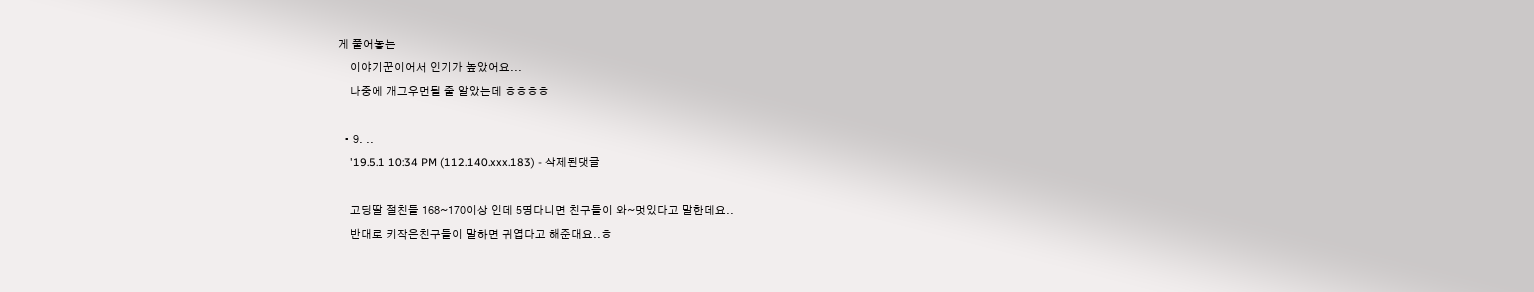게 풀어놓는
    이야기꾼이어서 인기가 높았어요...
    나중에 개그우먼될 줄 알았는데 ㅎㅎㅎㅎ

  • 9. ..
    '19.5.1 10:34 PM (112.140.xxx.183) - 삭제된댓글

    고딩딸 절친들 168~170이상 인데 5명다니면 친구들이 와~멋있다고 말한데요..
    반대로 키작은친구들이 말하면 귀엽다고 해준대요..ㅎ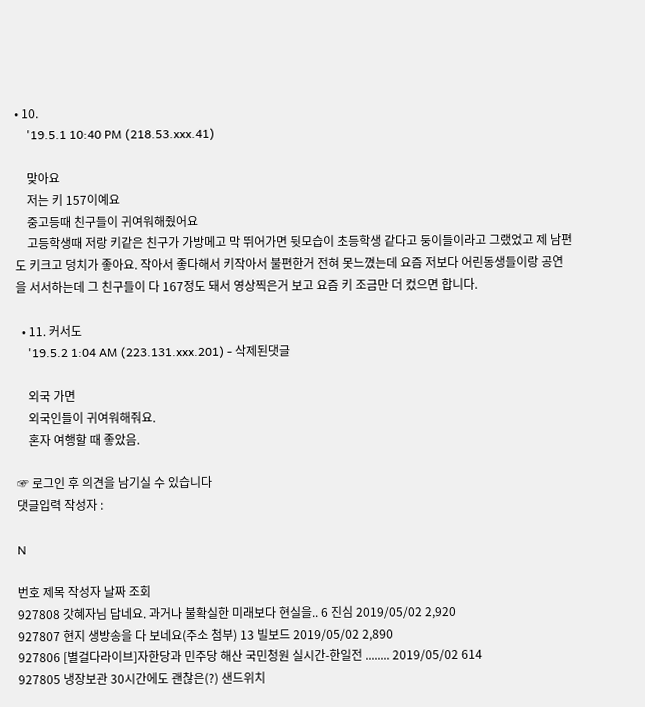• 10.
    '19.5.1 10:40 PM (218.53.xxx.41)

    맞아요
    저는 키 157이예요
    중고등때 친구들이 귀여워해줬어요
    고등학생때 저랑 키같은 친구가 가방메고 막 뛰어가면 뒷모습이 초등학생 같다고 둥이들이라고 그랬었고 제 남편도 키크고 덩치가 좋아요. 작아서 좋다해서 키작아서 불편한거 전혀 못느꼈는데 요즘 저보다 어린동생들이랑 공연을 서서하는데 그 친구들이 다 167정도 돼서 영상찍은거 보고 요즘 키 조금만 더 컸으면 합니다.

  • 11. 커서도
    '19.5.2 1:04 AM (223.131.xxx.201) - 삭제된댓글

    외국 가면
    외국인들이 귀여워해줘요.
    혼자 여행할 때 좋았음.

☞ 로그인 후 의견을 남기실 수 있습니다
댓글입력 작성자 :

N

번호 제목 작성자 날짜 조회
927808 갓혜자님 답네요. 과거나 불확실한 미래보다 현실을.. 6 진심 2019/05/02 2,920
927807 현지 생방송을 다 보네요(주소 첨부) 13 빌보드 2019/05/02 2,890
927806 [별걸다라이브]자한당과 민주당 해산 국민청원 실시간-한일전 ........ 2019/05/02 614
927805 냉장보관 30시간에도 괜찮은(?) 샌드위치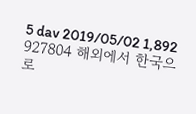5 dav 2019/05/02 1,892
927804 해외에서 한국으로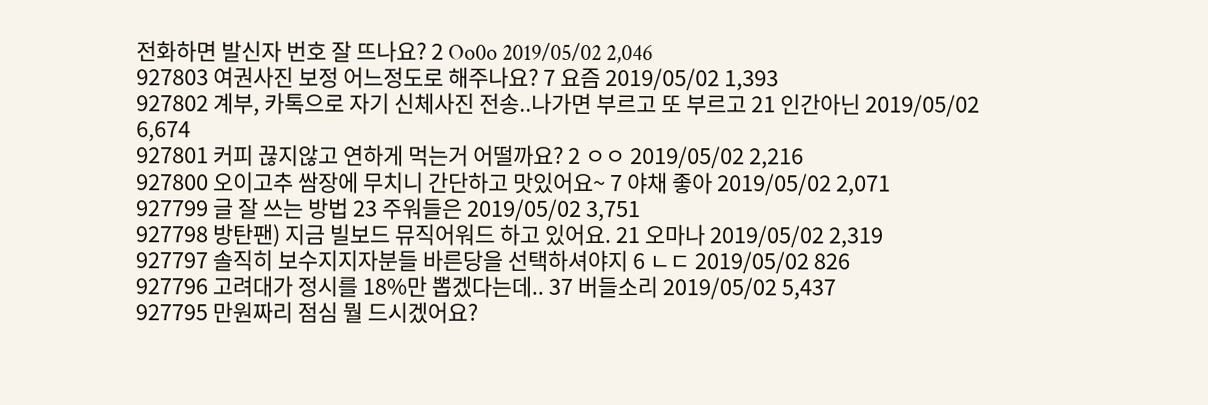전화하면 발신자 번호 잘 뜨나요? 2 Oo0o 2019/05/02 2,046
927803 여권사진 보정 어느정도로 해주나요? 7 요즘 2019/05/02 1,393
927802 계부, 카톡으로 자기 신체사진 전송..나가면 부르고 또 부르고 21 인간아닌 2019/05/02 6,674
927801 커피 끊지않고 연하게 먹는거 어떨까요? 2 ㅇㅇ 2019/05/02 2,216
927800 오이고추 쌈장에 무치니 간단하고 맛있어요~ 7 야채 좋아 2019/05/02 2,071
927799 글 잘 쓰는 방법 23 주워들은 2019/05/02 3,751
927798 방탄팬) 지금 빌보드 뮤직어워드 하고 있어요. 21 오마나 2019/05/02 2,319
927797 솔직히 보수지지자분들 바른당을 선택하셔야지 6 ㄴㄷ 2019/05/02 826
927796 고려대가 정시를 18%만 뽑겠다는데.. 37 버들소리 2019/05/02 5,437
927795 만원짜리 점심 뭘 드시겠어요?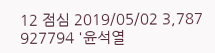12 점심 2019/05/02 3,787
927794 '윤석열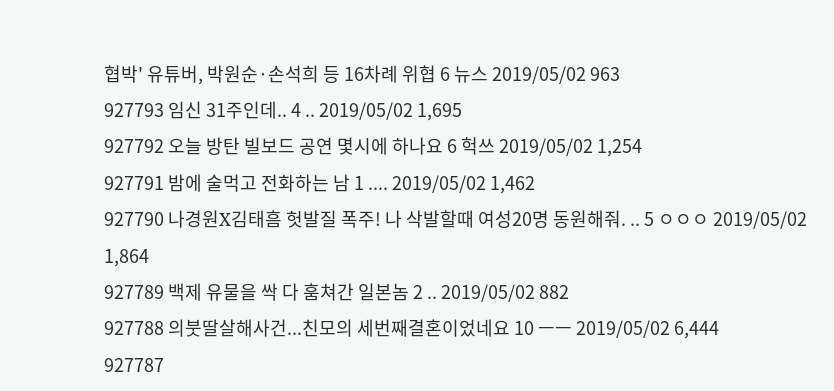협박' 유튜버, 박원순·손석희 등 16차례 위협 6 뉴스 2019/05/02 963
927793 임신 31주인데.. 4 .. 2019/05/02 1,695
927792 오늘 방탄 빌보드 공연 몇시에 하나요 6 헉쓰 2019/05/02 1,254
927791 밤에 술먹고 전화하는 남 1 .... 2019/05/02 1,462
927790 나경원X김태흠 헛발질 폭주! 나 삭발할때 여성20명 동원해줘. .. 5 ㅇㅇㅇ 2019/05/02 1,864
927789 백제 유물을 싹 다 훔쳐간 일본놈 2 .. 2019/05/02 882
927788 의붓딸살해사건...친모의 세번째결혼이었네요 10 ㅡㅡ 2019/05/02 6,444
927787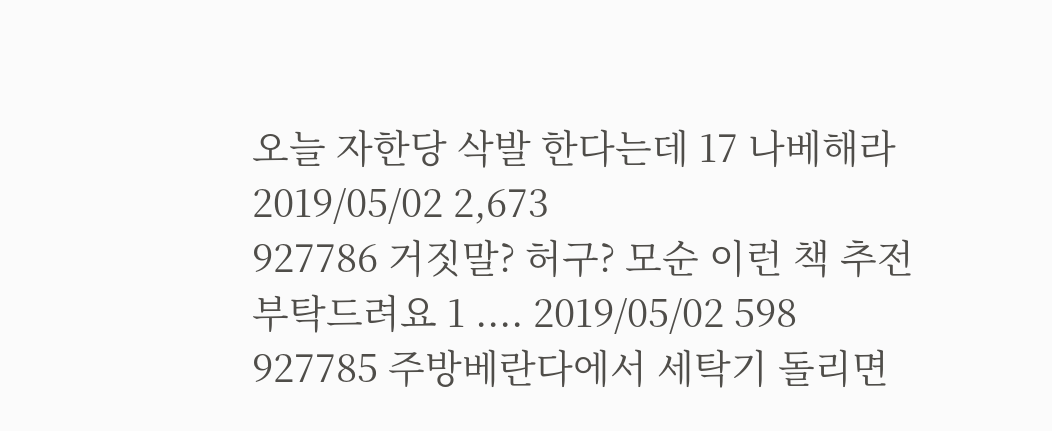오늘 자한당 삭발 한다는데 17 나베해라 2019/05/02 2,673
927786 거짓말? 허구? 모순 이런 책 추전 부탁드려요 1 .... 2019/05/02 598
927785 주방베란다에서 세탁기 돌리면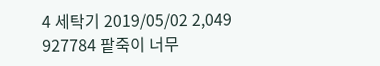4 세탁기 2019/05/02 2,049
927784 팥죽이 너무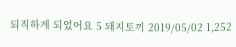되직하게 되었어요 5 돼지토끼 2019/05/02 1,252